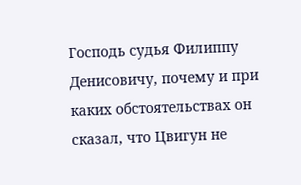Господь судья Филиппу Денисовичу, почему и при каких обстоятельствах он сказал, что Цвигун не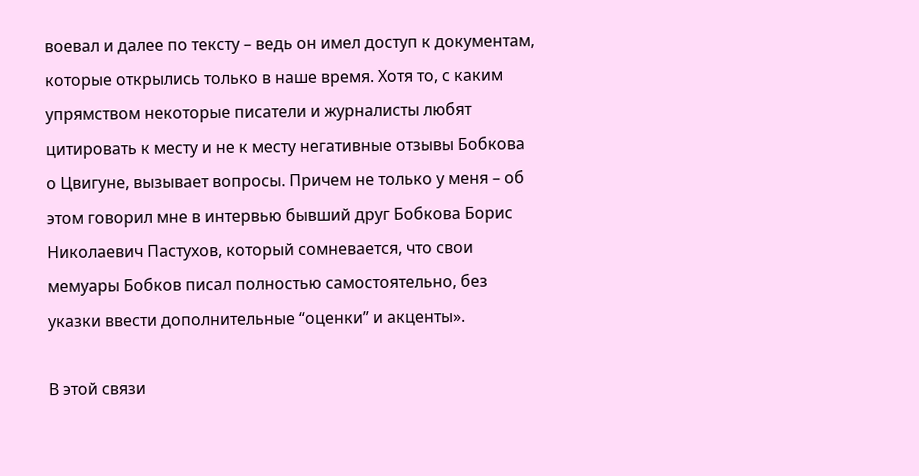воевал и далее по тексту – ведь он имел доступ к документам, которые открылись только в наше время. Хотя то, с каким упрямством некоторые писатели и журналисты любят цитировать к месту и не к месту негативные отзывы Бобкова о Цвигуне, вызывает вопросы. Причем не только у меня – об этом говорил мне в интервью бывший друг Бобкова Борис Николаевич Пастухов, который сомневается, что свои мемуары Бобков писал полностью самостоятельно, без указки ввести дополнительные “оценки” и акценты».

В этой связи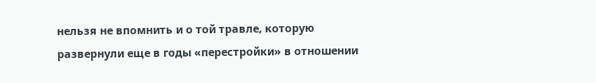нельзя не впомнить и о той травле, которую развернули еще в годы «перестройки» в отношении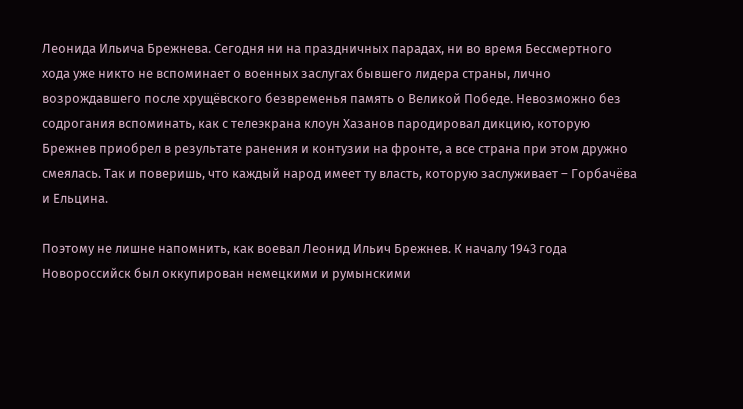Леонида Ильича Брежнева. Сегодня ни на праздничных парадах, ни во время Бессмертного хода уже никто не вспоминает о военных заслугах бывшего лидера страны, лично возрождавшего после хрущёвского безвременья память о Великой Победе. Невозможно без содрогания вспоминать, как с телеэкрана клоун Хазанов пародировал дикцию, которую Брежнев приобрел в результате ранения и контузии на фронте, а все страна при этом дружно смеялась. Так и поверишь, что каждый народ имеет ту власть, которую заслуживает – Горбачёва и Ельцина.

Поэтому не лишне напомнить, как воевал Леонид Ильич Брежнев. К началу 1943 года Новороссийск был оккупирован немецкими и румынскими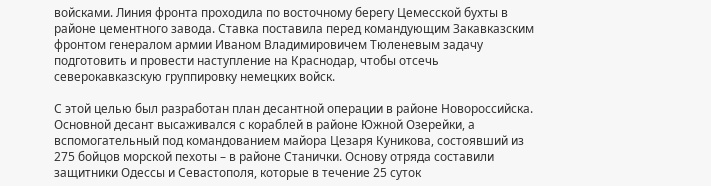войсками. Линия фронта проходила по восточному берегу Цемесской бухты в районе цементного завода. Ставка поставила перед командующим Закавказским фронтом генералом армии Иваном Владимировичем Тюленевым задачу подготовить и провести наступление на Краснодар, чтобы отсечь северокавказскую группировку немецких войск.

С этой целью был разработан план десантной операции в районе Новороссийска. Основной десант высаживался с кораблей в районе Южной Озерейки, а вспомогательный под командованием майора Цезаря Куникова, состоявший из 275 бойцов морской пехоты – в районе Станички. Основу отряда составили защитники Одессы и Севастополя, которые в течение 25 суток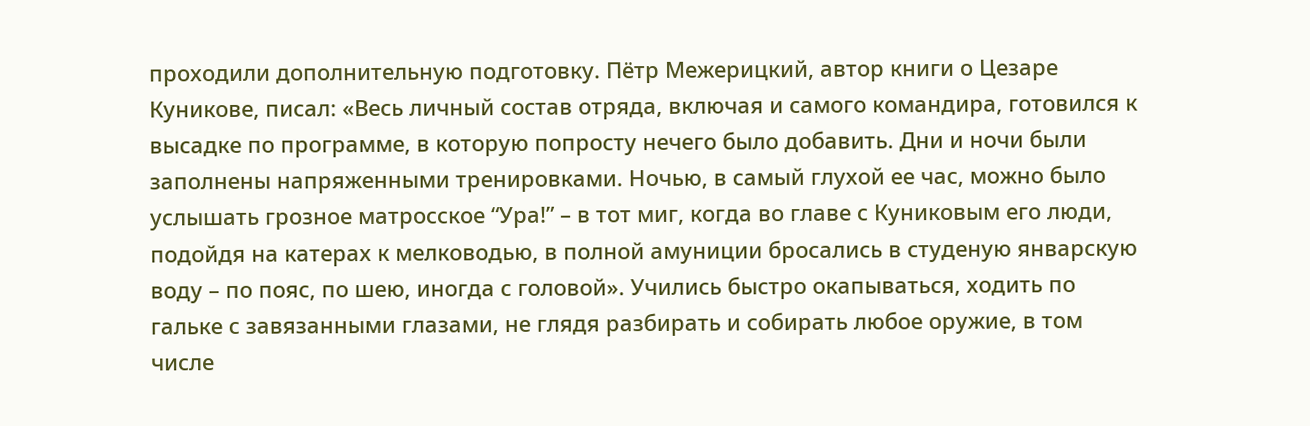проходили дополнительную подготовку. Пётр Межерицкий, автор книги о Цезаре Куникове, писал: «Весь личный состав отряда, включая и самого командира, готовился к высадке по программе, в которую попросту нечего было добавить. Дни и ночи были заполнены напряженными тренировками. Ночью, в самый глухой ее час, можно было услышать грозное матросское “Ура!” – в тот миг, когда во главе с Куниковым его люди, подойдя на катерах к мелководью, в полной амуниции бросались в студеную январскую воду – по пояс, по шею, иногда с головой». Учились быстро окапываться, ходить по гальке с завязанными глазами, не глядя разбирать и собирать любое оружие, в том числе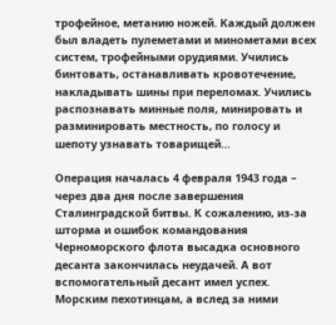трофейное, метанию ножей. Каждый должен был владеть пулеметами и минометами всех систем, трофейными орудиями. Учились бинтовать, останавливать кровотечение, накладывать шины при переломах. Учились распознавать минные поля, минировать и разминировать местность, по голосу и шепоту узнавать товарищей…

Операция началась 4 февраля 1943 года – через два дня после завершения Сталинградской битвы. К сожалению, из-за шторма и ошибок командования Черноморского флота высадка основного десанта закончилась неудачей. А вот вспомогательный десант имел успех. Морским пехотинцам, а вслед за ними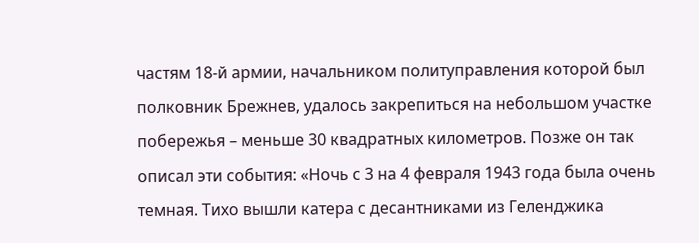частям 18-й армии, начальником политуправления которой был полковник Брежнев, удалось закрепиться на небольшом участке побережья – меньше 30 квадратных километров. Позже он так описал эти события: «Ночь с 3 на 4 февраля 1943 года была очень темная. Тихо вышли катера с десантниками из Геленджика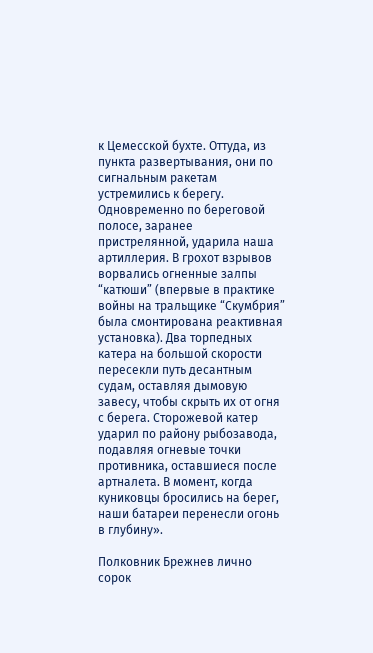к Цемесской бухте. Оттуда, из пункта развертывания, они по сигнальным ракетам устремились к берегу. Одновременно по береговой полосе, заранее пристрелянной, ударила наша артиллерия. В грохот взрывов ворвались огненные залпы “катюши” (впервые в практике войны на тральщике “Скумбрия” была смонтирована реактивная установка). Два торпедных катера на большой скорости пересекли путь десантным судам, оставляя дымовую завесу, чтобы скрыть их от огня с берега. Сторожевой катер ударил по району рыбозавода, подавляя огневые точки противника, оставшиеся после артналета. В момент, когда куниковцы бросились на берег, наши батареи перенесли огонь в глубину».

Полковник Брежнев лично сорок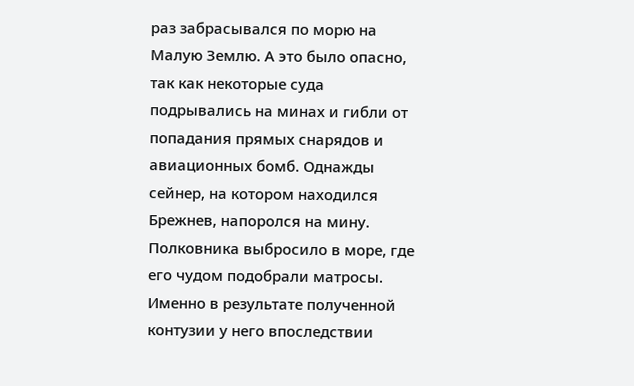раз забрасывался по морю на Малую Землю. А это было опасно, так как некоторые суда подрывались на минах и гибли от попадания прямых снарядов и авиационных бомб. Однажды сейнер, на котором находился Брежнев, напоролся на мину. Полковника выбросило в море, где его чудом подобрали матросы. Именно в результате полученной контузии у него впоследствии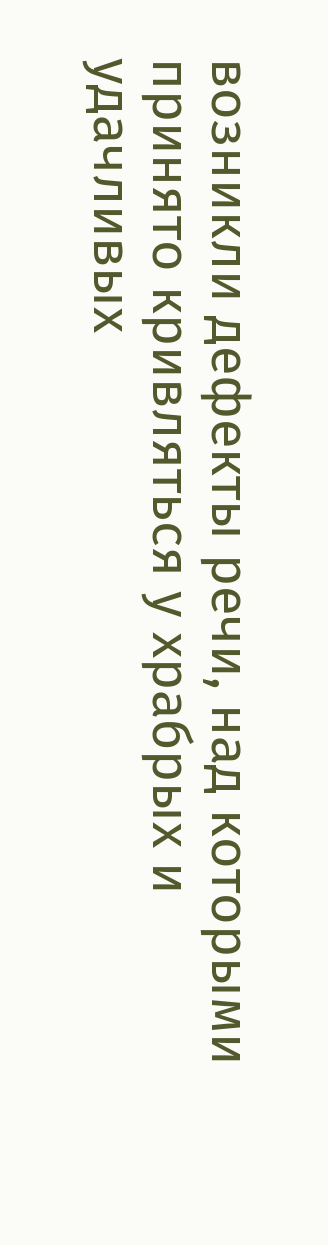возникли дефекты речи, над которыми принято кривляться у храбрых и удачливых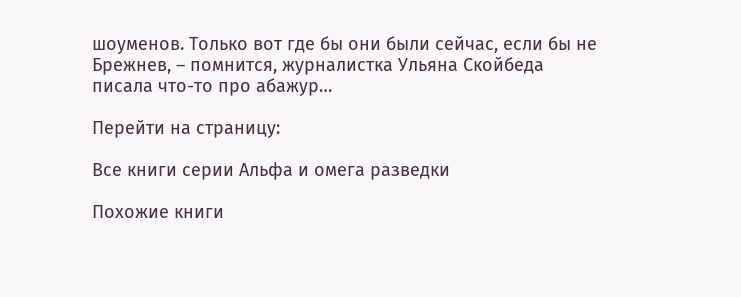шоуменов. Только вот где бы они были сейчас, если бы не Брежнев, – помнится, журналистка Ульяна Скойбеда писала что-то про абажур…

Перейти на страницу:

Все книги серии Альфа и омега разведки

Похожие книги